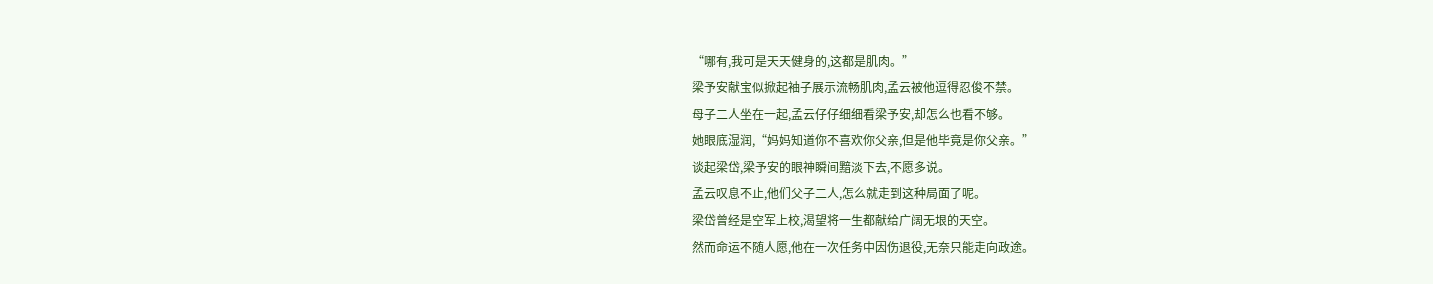“哪有,我可是天天健身的,这都是肌肉。”
梁予安献宝似掀起袖子展示流畅肌肉,孟云被他逗得忍俊不禁。
母子二人坐在一起,孟云仔仔细细看梁予安,却怎么也看不够。
她眼底湿润,“妈妈知道你不喜欢你父亲,但是他毕竟是你父亲。”
谈起梁岱,梁予安的眼神瞬间黯淡下去,不愿多说。
孟云叹息不止,他们父子二人,怎么就走到这种局面了呢。
梁岱曾经是空军上校,渴望将一生都献给广阔无垠的天空。
然而命运不随人愿,他在一次任务中因伤退役,无奈只能走向政途。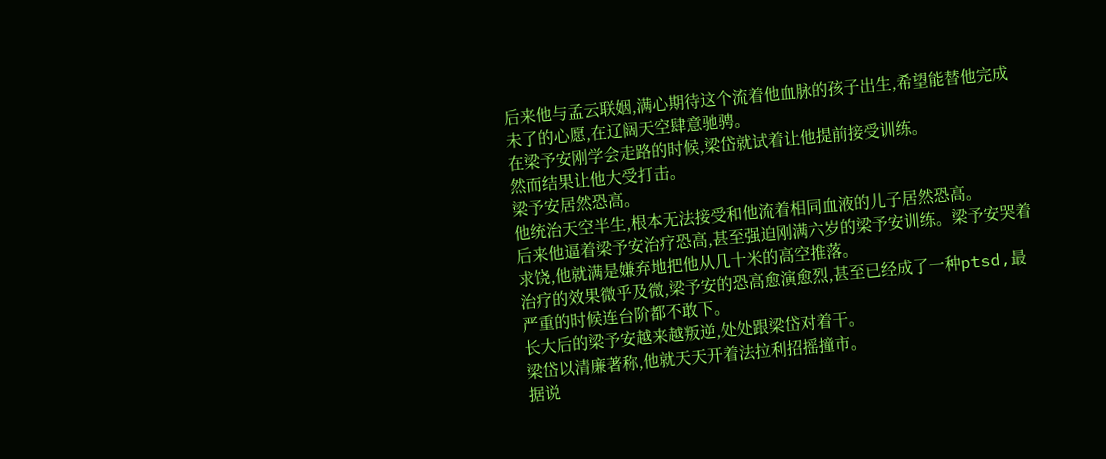后来他与孟云联姻,满心期待这个流着他血脉的孩子出生,希望能替他完成未了的心愿,在辽阔天空肆意驰骋。
在梁予安刚学会走路的时候,梁岱就试着让他提前接受训练。
然而结果让他大受打击。
梁予安居然恐高。
他统治天空半生,根本无法接受和他流着相同血液的儿子居然恐高。
后来他逼着梁予安治疗恐高,甚至强迫刚满六岁的梁予安训练。梁予安哭着求饶,他就满是嫌弃地把他从几十米的高空推落。
治疗的效果微乎及微,梁予安的恐高愈演愈烈,甚至已经成了一种ptsd,最严重的时候连台阶都不敢下。
长大后的梁予安越来越叛逆,处处跟梁岱对着干。
梁岱以清廉著称,他就天天开着法拉利招摇撞市。
据说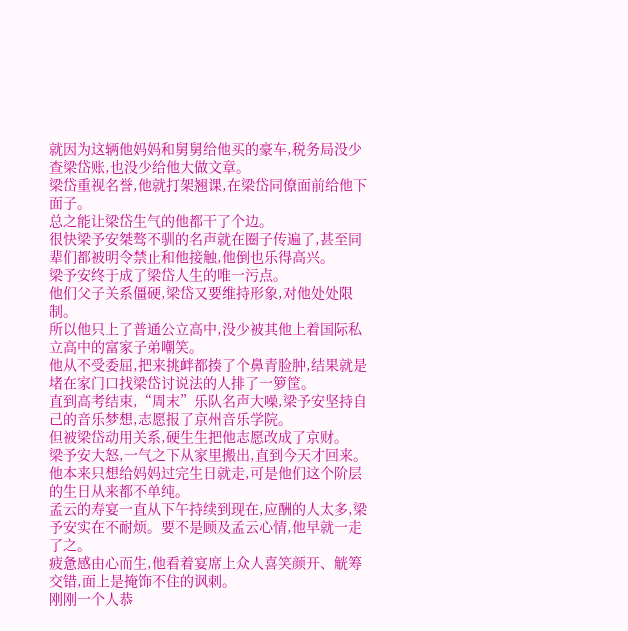就因为这辆他妈妈和舅舅给他买的豪车,税务局没少查梁岱账,也没少给他大做文章。
梁岱重视名誉,他就打架翘课,在梁岱同僚面前给他下面子。
总之能让梁岱生气的他都干了个边。
很快梁予安桀骜不驯的名声就在圈子传遍了,甚至同辈们都被明令禁止和他接触,他倒也乐得高兴。
梁予安终于成了梁岱人生的唯一污点。
他们父子关系僵硬,梁岱又要维持形象,对他处处限制。
所以他只上了普通公立高中,没少被其他上着国际私立高中的富家子弟嘲笑。
他从不受委屈,把来挑衅都揍了个鼻青脸肿,结果就是堵在家门口找梁岱讨说法的人排了一箩筐。
直到高考结束,“周末”乐队名声大噪,梁予安坚持自己的音乐梦想,志愿报了京州音乐学院。
但被梁岱动用关系,硬生生把他志愿改成了京财。
梁予安大怒,一气之下从家里搬出,直到今天才回来。
他本来只想给妈妈过完生日就走,可是他们这个阶层的生日从来都不单纯。
孟云的寿宴一直从下午持续到现在,应酬的人太多,梁予安实在不耐烦。要不是顾及孟云心情,他早就一走了之。
疲惫感由心而生,他看着宴席上众人喜笑颜开、觥筹交错,面上是掩饰不住的讽刺。
刚刚一个人恭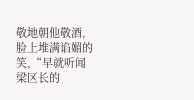敬地朝他敬酒,脸上堆满谄媚的笑,“早就听闻梁区长的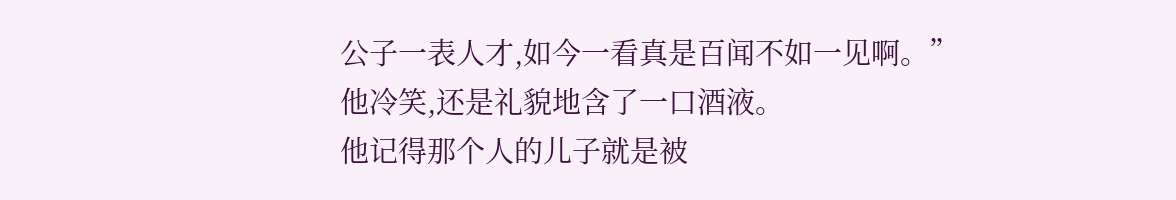公子一表人才,如今一看真是百闻不如一见啊。”
他冷笑,还是礼貌地含了一口酒液。
他记得那个人的儿子就是被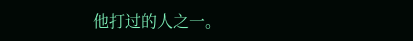他打过的人之一。